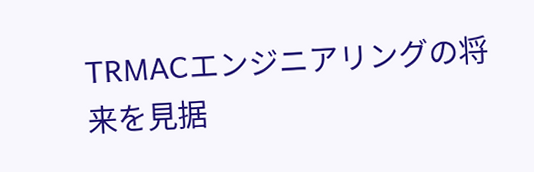TRMACエンジニアリングの将来を見据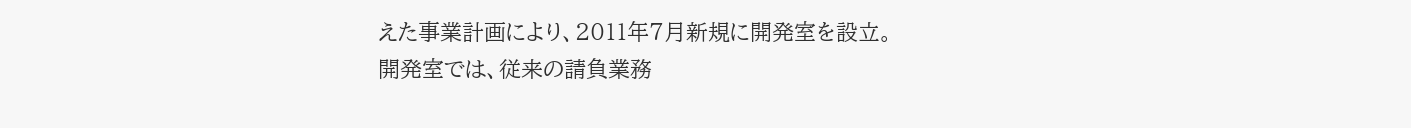えた事業計画により、2011年7月新規に開発室を設立。
開発室では、従来の請負業務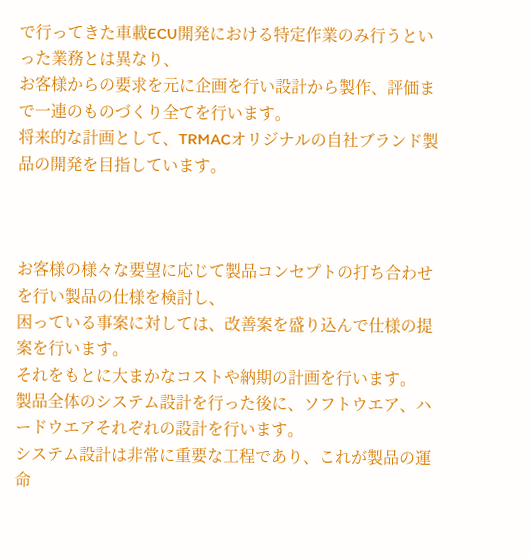で行ってきた車載ECU開発における特定作業のみ行うといった業務とは異なり、
お客様からの要求を元に企画を行い設計から製作、評価まで一連のものづくり全てを行います。
将来的な計画として、TRMACオリジナルの自社ブランド製品の開発を目指しています。



お客様の様々な要望に応じて製品コンセプトの打ち合わせを行い製品の仕様を検討し、
困っている事案に対しては、改善案を盛り込んで仕様の提案を行います。
それをもとに大まかなコストや納期の計画を行います。
製品全体のシステム設計を行った後に、ソフトウエア、ハードウエアそれぞれの設計を行います。
システム設計は非常に重要な工程であり、これが製品の運命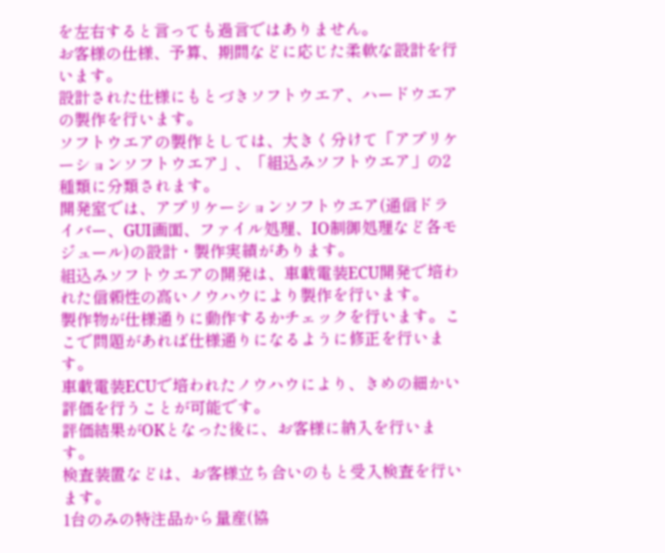を左右すると言っても過言ではありません。
お客様の仕様、予算、期間などに応じた柔軟な設計を行います。
設計された仕様にもとづきソフトウエア、ハードウエアの製作を行います。
ソフトウエアの製作としては、大きく分けて「アプリケーションソフトウエア」、「組込みソフトウエア」の2種類に分類されます。
開発室では、アプリケーションソフトウエア(通信ドライバー、GUI画面、ファイル処理、IO制御処理など各モジュール)の設計・製作実績があります。
組込みソフトウエアの開発は、車載電装ECU開発で培われた信頼性の高いノウハウにより製作を行います。
製作物が仕様通りに動作するかチェックを行います。ここで問題があれば仕様通りになるように修正を行います。
車載電装ECUで培われたノウハウにより、きめの細かい評価を行うことが可能です。
評価結果がOKとなった後に、お客様に納入を行います。
検査装置などは、お客様立ち合いのもと受入検査を行います。
1台のみの特注品から量産(協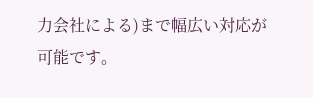力会社による)まで幅広い対応が可能です。